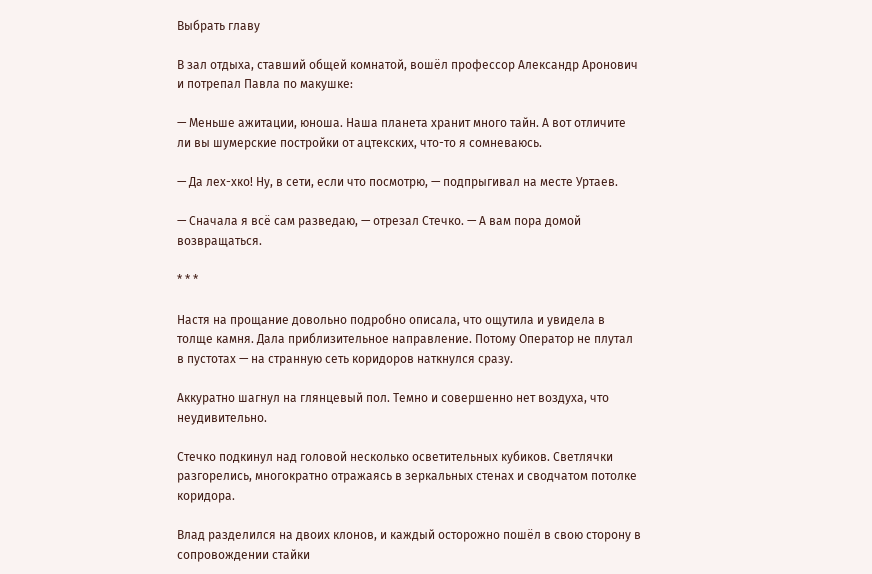Выбрать главу

В зал отдыха, ставший общей комнатой, вошёл профессор Александр Аронович и потрепал Павла по макушке:

— Меньше ажитации, юноша. Наша планета хранит много тайн. А вот отличите ли вы шумерские постройки от ацтекских, что-то я сомневаюсь.

— Да лех-хко! Ну, в сети, если что посмотрю, — подпрыгивал на месте Уртаев.

— Сначала я всё сам разведаю, — отрезал Стечко. — А вам пора домой возвращаться.

* * *

Настя на прощание довольно подробно описала, что ощутила и увидела в толще камня. Дала приблизительное направление. Потому Оператор не плутал в пустотах — на странную сеть коридоров наткнулся сразу.

Аккуратно шагнул на глянцевый пол. Темно и совершенно нет воздуха, что неудивительно.

Стечко подкинул над головой несколько осветительных кубиков. Светлячки разгорелись, многократно отражаясь в зеркальных стенах и сводчатом потолке коридора.

Влад разделился на двоих клонов, и каждый осторожно пошёл в свою сторону в сопровождении стайки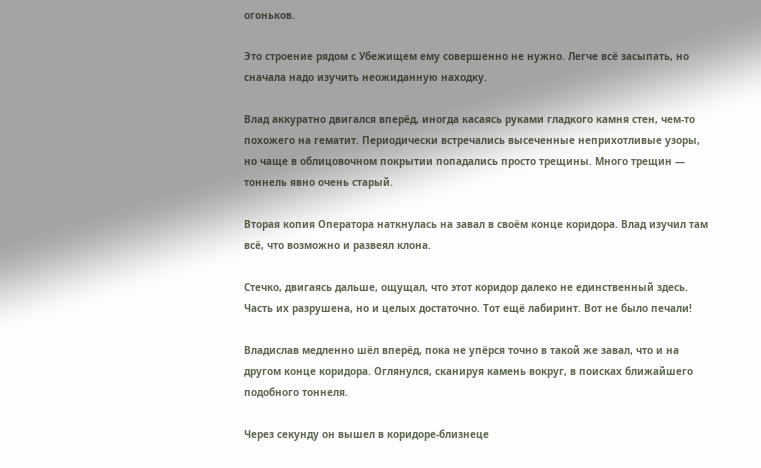огоньков.

Это строение рядом с Убежищем ему совершенно не нужно. Легче всё засыпать, но сначала надо изучить неожиданную находку.

Влад аккуратно двигался вперёд, иногда касаясь руками гладкого камня стен, чем-то похожего на гематит. Периодически встречались высеченные неприхотливые узоры, но чаще в облицовочном покрытии попадались просто трещины. Много трещин — тоннель явно очень старый.

Вторая копия Оператора наткнулась на завал в своём конце коридора. Влад изучил там всё, что возможно и развеял клона.

Стечко, двигаясь дальше, ощущал, что этот коридор далеко не единственный здесь. Часть их разрушена, но и целых достаточно. Тот ещё лабиринт. Вот не было печали!

Владислав медленно шёл вперёд, пока не упёрся точно в такой же завал, что и на другом конце коридора. Оглянулся, сканируя камень вокруг, в поисках ближайшего подобного тоннеля.

Через секунду он вышел в коридоре-близнеце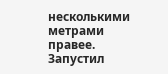несколькими метрами правее. Запустил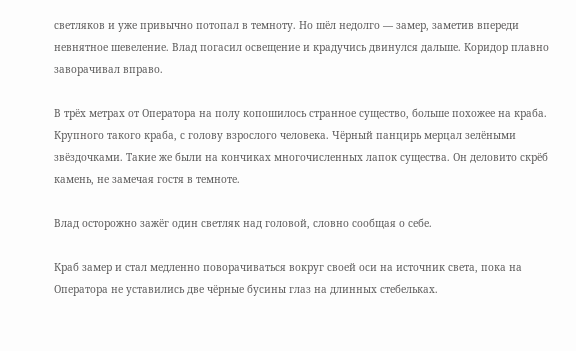светляков и уже привычно потопал в темноту. Но шёл недолго — замер, заметив впереди невнятное шевеление. Влад погасил освещение и крадучись двинулся дальше. Коридор плавно заворачивал вправо.

В трёх метрах от Оператора на полу копошилось странное существо, больше похожее на краба. Крупного такого краба, с голову взрослого человека. Чёрный панцирь мерцал зелёными звёздочками. Такие же были на кончиках многочисленных лапок существа. Он деловито скрёб камень, не замечая гостя в темноте.

Влад осторожно зажёг один светляк над головой, словно сообщая о себе.

Краб замер и стал медленно поворачиваться вокруг своей оси на источник света, пока на Оператора не уставились две чёрные бусины глаз на длинных стебельках.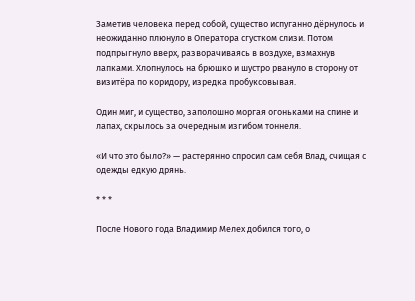Заметив человека перед собой, существо испуганно дёрнулось и неожиданно плюнуло в Оператора сгустком слизи. Потом подпрыгнуло вверх, разворачиваясь в воздухе, взмахнув лапками. Хлопнулось на брюшко и шустро рвануло в сторону от визитёра по коридору, изредка пробуксовывая.

Один миг, и существо, заполошно моргая огоньками на спине и лапах, скрылось за очередным изгибом тоннеля.

«И что это было?» — растерянно спросил сам себя Влад, счищая с одежды едкую дрянь.

* * *

После Нового года Владимир Мелех добился того, о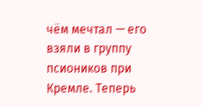чём мечтал — его взяли в группу псиоников при Кремле. Теперь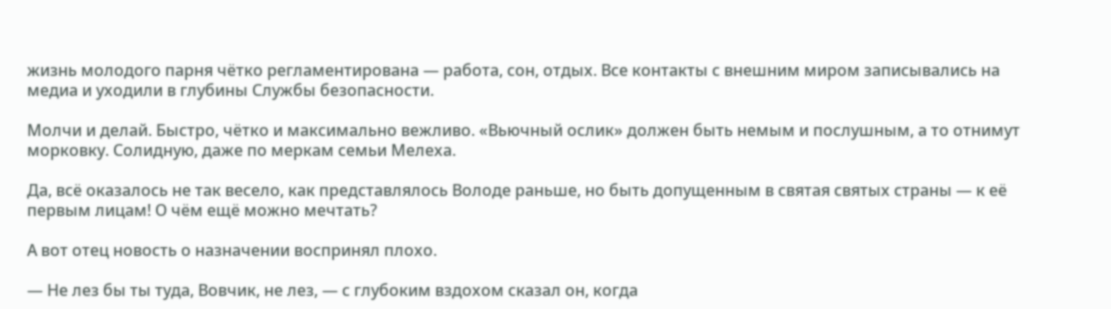жизнь молодого парня чётко регламентирована — работа, сон, отдых. Все контакты с внешним миром записывались на медиа и уходили в глубины Службы безопасности.

Молчи и делай. Быстро, чётко и максимально вежливо. «Вьючный ослик» должен быть немым и послушным, а то отнимут морковку. Солидную, даже по меркам семьи Мелеха.

Да, всё оказалось не так весело, как представлялось Володе раньше, но быть допущенным в святая святых страны — к её первым лицам! О чём ещё можно мечтать?

А вот отец новость о назначении воспринял плохо.

— Не лез бы ты туда, Вовчик, не лез, — с глубоким вздохом сказал он, когда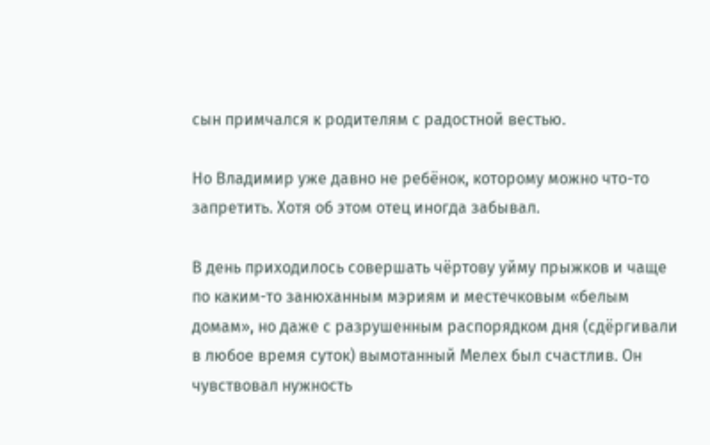сын примчался к родителям с радостной вестью.

Но Владимир уже давно не ребёнок, которому можно что-то запретить. Хотя об этом отец иногда забывал.

В день приходилось совершать чёртову уйму прыжков и чаще по каким-то занюханным мэриям и местечковым «белым домам», но даже с разрушенным распорядком дня (сдёргивали в любое время суток) вымотанный Мелех был счастлив. Он чувствовал нужность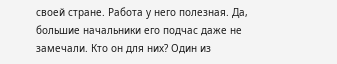своей стране. Работа у него полезная. Да, большие начальники его подчас даже не замечали. Кто он для них? Один из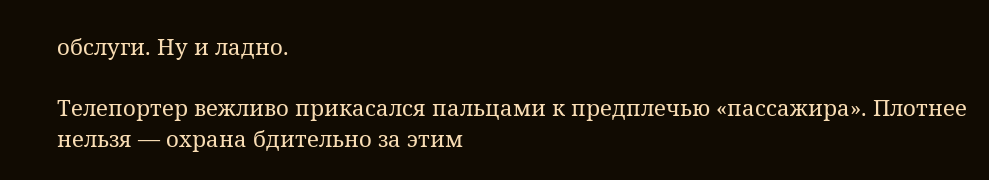обслуги. Ну и ладно.

Телепортер вежливо прикасался пальцами к предплечью «пассажира». Плотнее нельзя — охрана бдительно за этим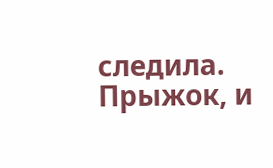следила. Прыжок, и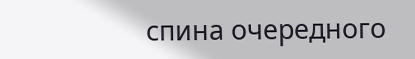спина очередного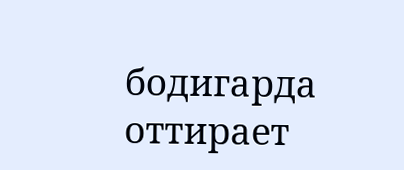бодигарда оттирает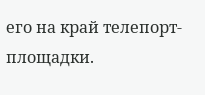его на край телепорт-площадки.